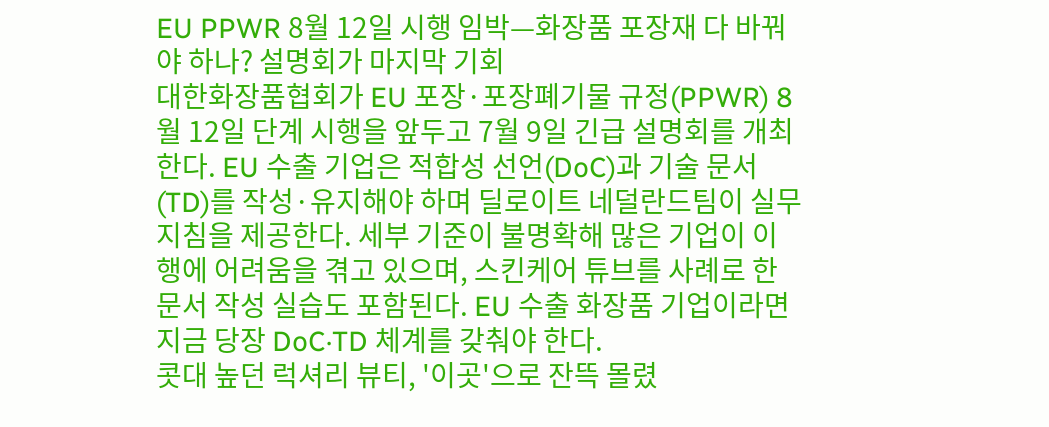EU PPWR 8월 12일 시행 임박—화장품 포장재 다 바꿔야 하나? 설명회가 마지막 기회
대한화장품협회가 EU 포장·포장폐기물 규정(PPWR) 8월 12일 단계 시행을 앞두고 7월 9일 긴급 설명회를 개최한다. EU 수출 기업은 적합성 선언(DoC)과 기술 문서(TD)를 작성·유지해야 하며 딜로이트 네덜란드팀이 실무 지침을 제공한다. 세부 기준이 불명확해 많은 기업이 이행에 어려움을 겪고 있으며, 스킨케어 튜브를 사례로 한 문서 작성 실습도 포함된다. EU 수출 화장품 기업이라면 지금 당장 DoC·TD 체계를 갖춰야 한다.
콧대 높던 럭셔리 뷰티, '이곳'으로 잔뜩 몰렸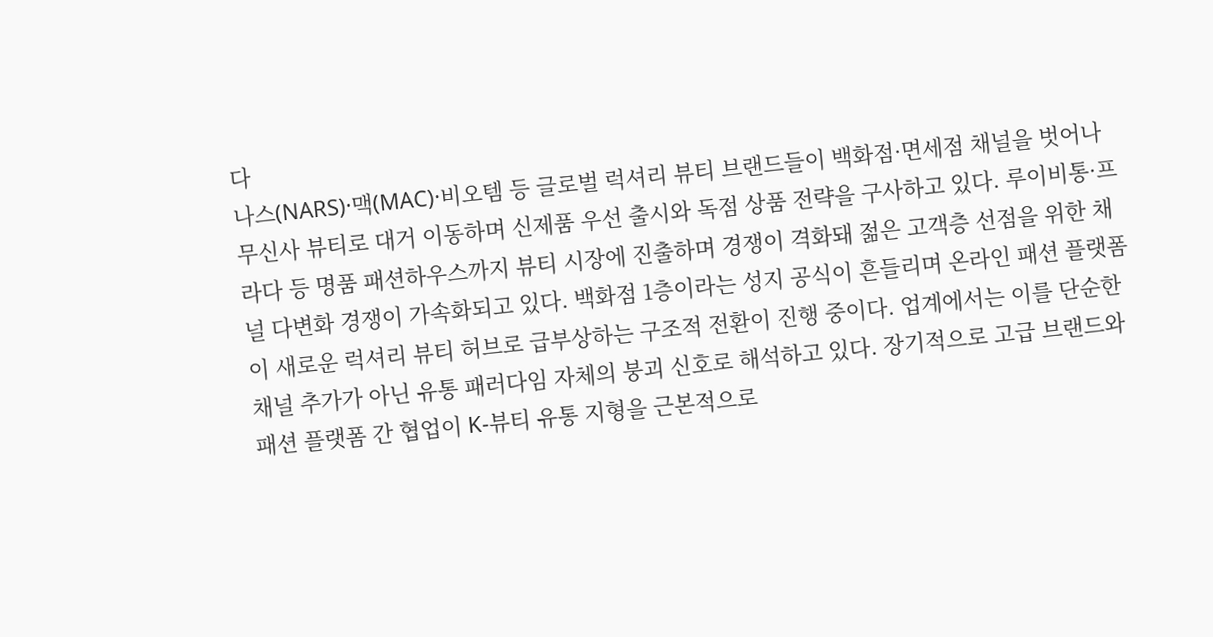다
나스(NARS)·맥(MAC)·비오템 등 글로벌 럭셔리 뷰티 브랜드들이 백화점·면세점 채널을 벗어나 무신사 뷰티로 대거 이동하며 신제품 우선 출시와 독점 상품 전략을 구사하고 있다. 루이비통·프라다 등 명품 패션하우스까지 뷰티 시장에 진출하며 경쟁이 격화돼 젊은 고객층 선점을 위한 채널 다변화 경쟁이 가속화되고 있다. 백화점 1층이라는 성지 공식이 흔들리며 온라인 패션 플랫폼이 새로운 럭셔리 뷰티 허브로 급부상하는 구조적 전환이 진행 중이다. 업계에서는 이를 단순한 채널 추가가 아닌 유통 패러다임 자체의 붕괴 신호로 해석하고 있다. 장기적으로 고급 브랜드와 패션 플랫폼 간 협업이 K-뷰티 유통 지형을 근본적으로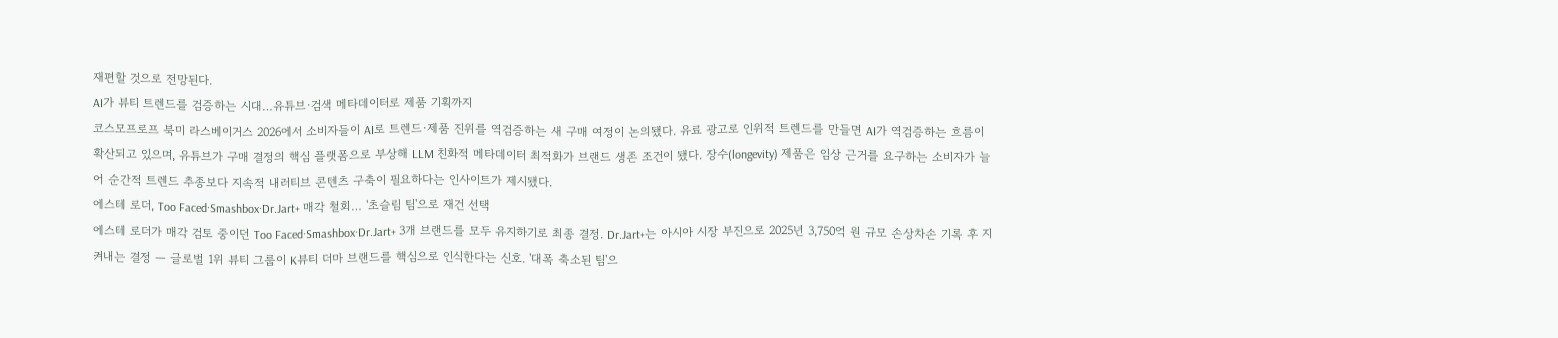재편할 것으로 전망된다.
AI가 뷰티 트렌드를 검증하는 시대…유튜브·검색 메타데이터로 제품 기획까지
코스모프로프 북미 라스베이거스 2026에서 소비자들이 AI로 트렌드·제품 진위를 역검증하는 새 구매 여정이 논의됐다. 유료 광고로 인위적 트렌드를 만들면 AI가 역검증하는 흐름이 확산되고 있으며, 유튜브가 구매 결정의 핵심 플랫폼으로 부상해 LLM 친화적 메타데이터 최적화가 브랜드 생존 조건이 됐다. 장수(longevity) 제품은 임상 근거를 요구하는 소비자가 늘어 순간적 트렌드 추종보다 지속적 내러티브 콘텐츠 구축이 필요하다는 인사이트가 제시됐다.
에스테 로더, Too Faced·Smashbox·Dr.Jart+ 매각 철회… '초슬림 팀'으로 재건 선택
에스테 로더가 매각 검토 중이던 Too Faced·Smashbox·Dr.Jart+ 3개 브랜드를 모두 유지하기로 최종 결정. Dr.Jart+는 아시아 시장 부진으로 2025년 3,750억 원 규모 손상차손 기록 후 지켜내는 결정 — 글로벌 1위 뷰티 그룹이 K뷰티 더마 브랜드를 핵심으로 인식한다는 신호. '대폭 축소된 팀'으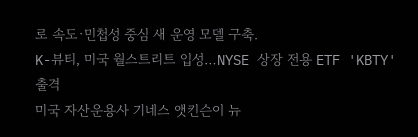로 속도·민첩성 중심 새 운영 모델 구축.
K-뷰티, 미국 월스트리트 입성…NYSE 상장 전용 ETF 'KBTY' 출격
미국 자산운용사 기네스 앳킨슨이 뉴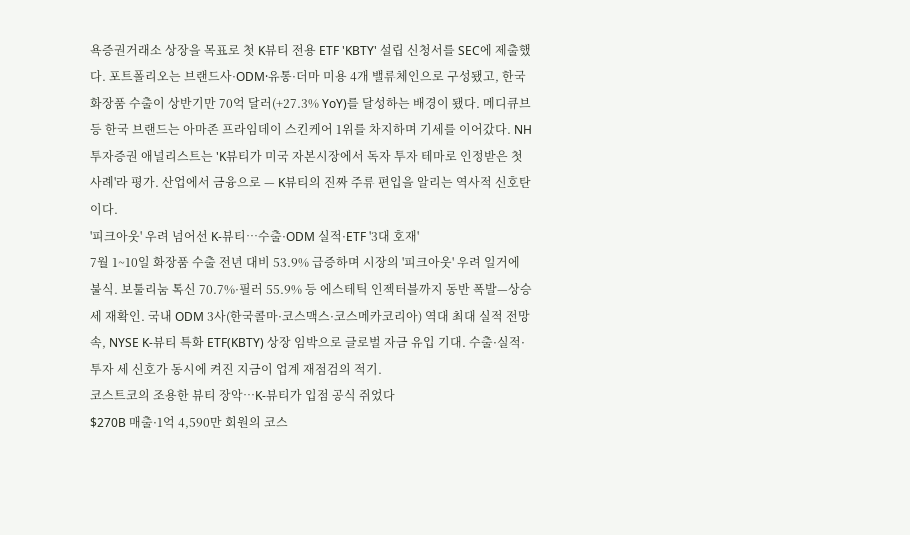욕증권거래소 상장을 목표로 첫 K뷰티 전용 ETF 'KBTY' 설립 신청서를 SEC에 제출했다. 포트폴리오는 브랜드사·ODM·유통·더마 미용 4개 밸류체인으로 구성됐고, 한국 화장품 수출이 상반기만 70억 달러(+27.3% YoY)를 달성하는 배경이 됐다. 메디큐브 등 한국 브랜드는 아마존 프라임데이 스킨케어 1위를 차지하며 기세를 이어갔다. NH투자증권 애널리스트는 'K뷰티가 미국 자본시장에서 독자 투자 테마로 인정받은 첫 사례'라 평가. 산업에서 금융으로 — K뷰티의 진짜 주류 편입을 알리는 역사적 신호탄이다.
'피크아웃' 우려 넘어선 K-뷰티…수출·ODM 실적·ETF '3대 호재'
7월 1~10일 화장품 수출 전년 대비 53.9% 급증하며 시장의 '피크아웃' 우려 일거에 불식. 보툴리눔 톡신 70.7%·필러 55.9% 등 에스테틱 인젝터블까지 동반 폭발—상승세 재확인. 국내 ODM 3사(한국콜마·코스맥스·코스메카코리아) 역대 최대 실적 전망 속, NYSE K-뷰티 특화 ETF(KBTY) 상장 임박으로 글로벌 자금 유입 기대. 수출·실적·투자 세 신호가 동시에 켜진 지금이 업계 재점검의 적기.
코스트코의 조용한 뷰티 장악…K-뷰티가 입점 공식 쥐었다
$270B 매출·1억 4,590만 회원의 코스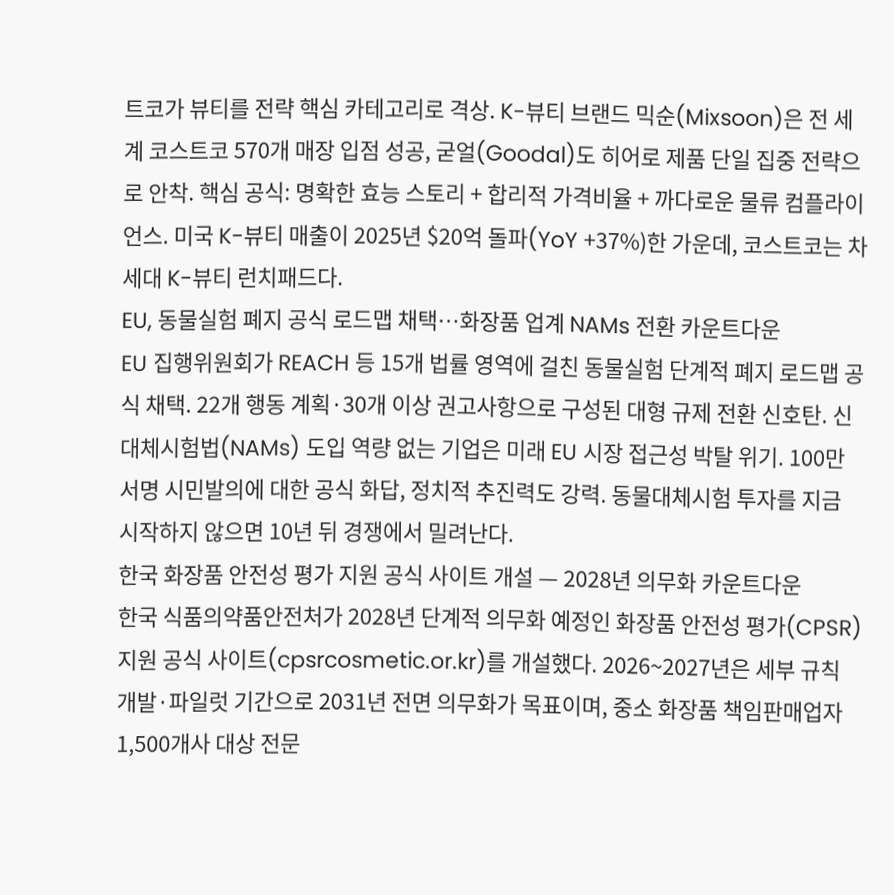트코가 뷰티를 전략 핵심 카테고리로 격상. K-뷰티 브랜드 믹순(Mixsoon)은 전 세계 코스트코 570개 매장 입점 성공, 굳얼(Goodal)도 히어로 제품 단일 집중 전략으로 안착. 핵심 공식: 명확한 효능 스토리 + 합리적 가격비율 + 까다로운 물류 컴플라이언스. 미국 K-뷰티 매출이 2025년 $20억 돌파(YoY +37%)한 가운데, 코스트코는 차세대 K-뷰티 런치패드다.
EU, 동물실험 폐지 공식 로드맵 채택…화장품 업계 NAMs 전환 카운트다운
EU 집행위원회가 REACH 등 15개 법률 영역에 걸친 동물실험 단계적 폐지 로드맵 공식 채택. 22개 행동 계획·30개 이상 권고사항으로 구성된 대형 규제 전환 신호탄. 신대체시험법(NAMs) 도입 역량 없는 기업은 미래 EU 시장 접근성 박탈 위기. 100만 서명 시민발의에 대한 공식 화답, 정치적 추진력도 강력. 동물대체시험 투자를 지금 시작하지 않으면 10년 뒤 경쟁에서 밀려난다.
한국 화장품 안전성 평가 지원 공식 사이트 개설 — 2028년 의무화 카운트다운
한국 식품의약품안전처가 2028년 단계적 의무화 예정인 화장품 안전성 평가(CPSR) 지원 공식 사이트(cpsrcosmetic.or.kr)를 개설했다. 2026~2027년은 세부 규칙 개발·파일럿 기간으로 2031년 전면 의무화가 목표이며, 중소 화장품 책임판매업자 1,500개사 대상 전문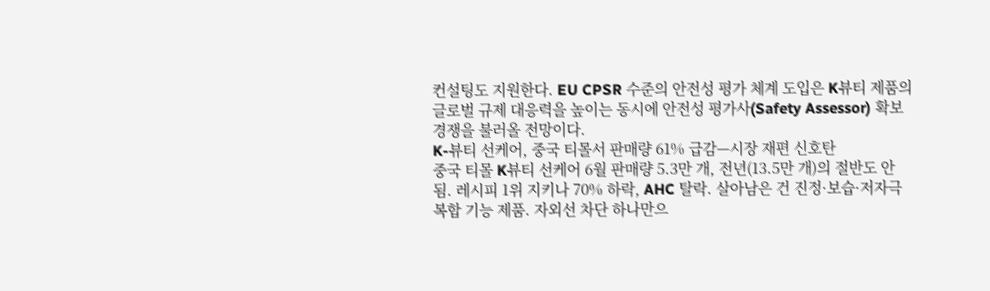컨설팅도 지원한다. EU CPSR 수준의 안전성 평가 체계 도입은 K뷰티 제품의 글로벌 규제 대응력을 높이는 동시에 안전성 평가사(Safety Assessor) 확보 경쟁을 불러올 전망이다.
K-뷰티 선케어, 중국 티몰서 판매량 61% 급감—시장 재편 신호탄
중국 티몰 K뷰티 선케어 6월 판매량 5.3만 개, 전년(13.5만 개)의 절반도 안 됨. 레시피 1위 지키나 70% 하락, AHC 탈락. 살아남은 건 진정·보습·저자극 복합 기능 제품. 자외선 차단 하나만으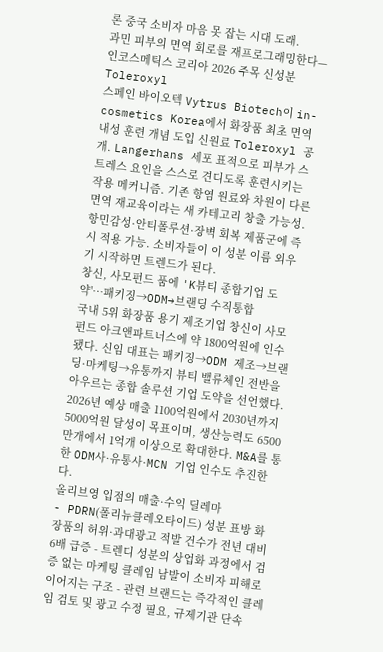론 중국 소비자 마음 못 잡는 시대 도래.
과민 피부의 면역 회로를 재프로그래밍한다—인코스메틱스 코리아 2026 주목 신성분 Toleroxyl
스페인 바이오텍 Vytrus Biotech이 in-cosmetics Korea에서 화장품 최초 면역 내성 훈련 개념 도입 신원료 Toleroxyl 공개. Langerhans 세포 표적으로 피부가 스트레스 요인을 스스로 견디도록 훈련시키는 작용 메커니즘. 기존 항염 원료와 차원이 다른 면역 재교육이라는 새 카테고리 창출 가능성. 항민감성·안티폴루션·장벽 회복 제품군에 즉시 적용 가능. 소비자들이 이 성분 이름 외우기 시작하면 트렌드가 된다.
창신, 사모펀드 품에 'K뷰티 종합기업 도약'…패키징→ODM→브랜딩 수직통합
국내 5위 화장품 용기 제조기업 창신이 사모펀드 아크앤파트너스에 약 1800억원에 인수됐다. 신임 대표는 패키징→ODM 제조→브랜딩·마케팅→유통까지 뷰티 밸류체인 전반을 아우르는 종합 솔루션 기업 도약을 선언했다. 2026년 예상 매출 1100억원에서 2030년까지 5000억원 달성이 목표이며, 생산능력도 6500만개에서 1억개 이상으로 확대한다. M&A를 통한 ODM사·유통사·MCN 기업 인수도 추진한다.
올리브영 입점의 매출·수익 딜레마
- PDRN(폴리뉴클레오타이드) 성분 표방 화장품의 허위·과대광고 적발 건수가 전년 대비 6배 급증 - 트렌디 성분의 상업화 과정에서 검증 없는 마케팅 클레임 남발이 소비자 피해로 이어지는 구조 - 관련 브랜드는 즉각적인 클레임 검토 및 광고 수정 필요, 규제기관 단속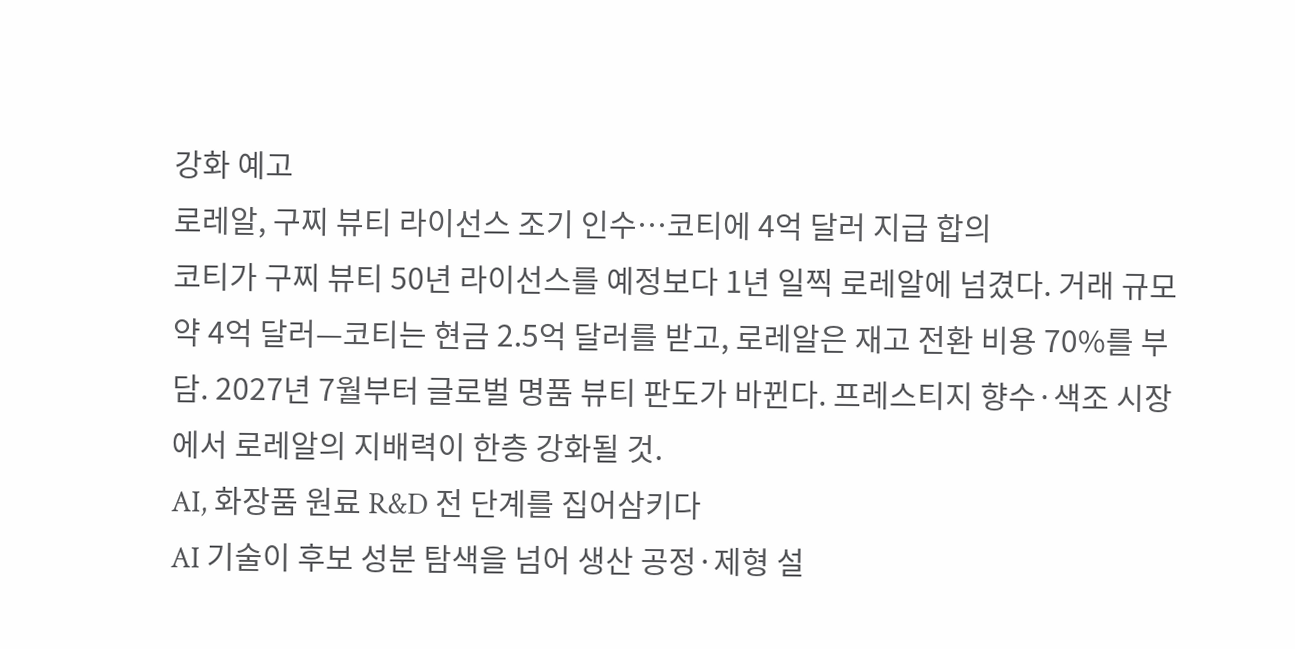강화 예고
로레알, 구찌 뷰티 라이선스 조기 인수…코티에 4억 달러 지급 합의
코티가 구찌 뷰티 50년 라이선스를 예정보다 1년 일찍 로레알에 넘겼다. 거래 규모 약 4억 달러—코티는 현금 2.5억 달러를 받고, 로레알은 재고 전환 비용 70%를 부담. 2027년 7월부터 글로벌 명품 뷰티 판도가 바뀐다. 프레스티지 향수·색조 시장에서 로레알의 지배력이 한층 강화될 것.
AI, 화장품 원료 R&D 전 단계를 집어삼키다
AI 기술이 후보 성분 탐색을 넘어 생산 공정·제형 설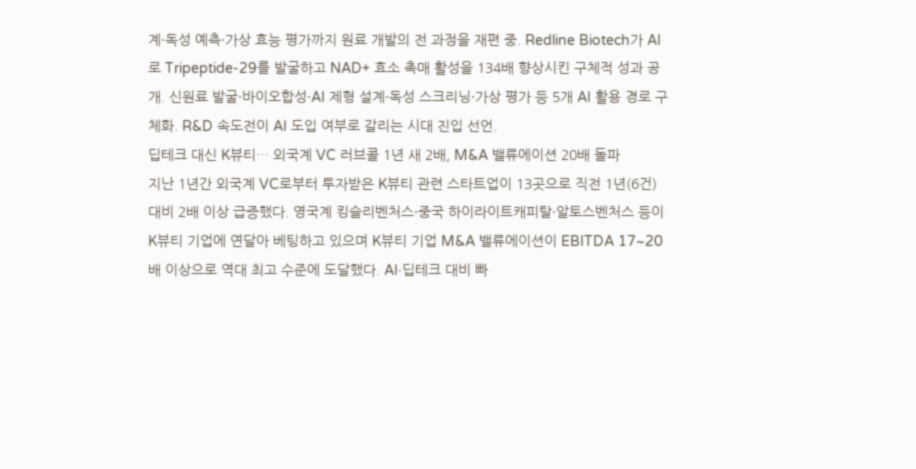계·독성 예측·가상 효능 평가까지 원료 개발의 전 과정을 재편 중. Redline Biotech가 AI로 Tripeptide-29를 발굴하고 NAD+ 효소 촉매 활성을 134배 향상시킨 구체적 성과 공개. 신원료 발굴·바이오합성·AI 제형 설계·독성 스크리닝·가상 평가 등 5개 AI 활용 경로 구체화. R&D 속도전이 AI 도입 여부로 갈리는 시대 진입 선언.
딥테크 대신 K뷰티… 외국계 VC 러브콜 1년 새 2배, M&A 밸류에이션 20배 돌파
지난 1년간 외국계 VC로부터 투자받은 K뷰티 관련 스타트업이 13곳으로 직전 1년(6건) 대비 2배 이상 급증했다. 영국계 킹슬리벤처스·중국 하이라이트캐피탈·알토스벤처스 등이 K뷰티 기업에 연달아 베팅하고 있으며 K뷰티 기업 M&A 밸류에이션이 EBITDA 17~20배 이상으로 역대 최고 수준에 도달했다. AI·딥테크 대비 빠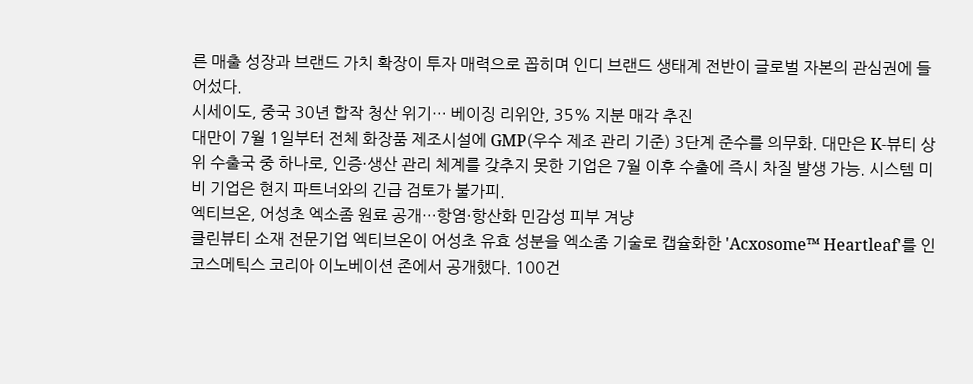른 매출 성장과 브랜드 가치 확장이 투자 매력으로 꼽히며 인디 브랜드 생태계 전반이 글로벌 자본의 관심권에 들어섰다.
시세이도, 중국 30년 합작 청산 위기… 베이징 리위안, 35% 지분 매각 추진
대만이 7월 1일부터 전체 화장품 제조시설에 GMP(우수 제조 관리 기준) 3단계 준수를 의무화. 대만은 K-뷰티 상위 수출국 중 하나로, 인증·생산 관리 체계를 갖추지 못한 기업은 7월 이후 수출에 즉시 차질 발생 가능. 시스템 미비 기업은 현지 파트너와의 긴급 검토가 불가피.
엑티브온, 어성초 엑소좀 원료 공개…항염·항산화 민감성 피부 겨냥
클린뷰티 소재 전문기업 엑티브온이 어성초 유효 성분을 엑소좀 기술로 캡슐화한 'Acxosome™ Heartleaf'를 인코스메틱스 코리아 이노베이션 존에서 공개했다. 100건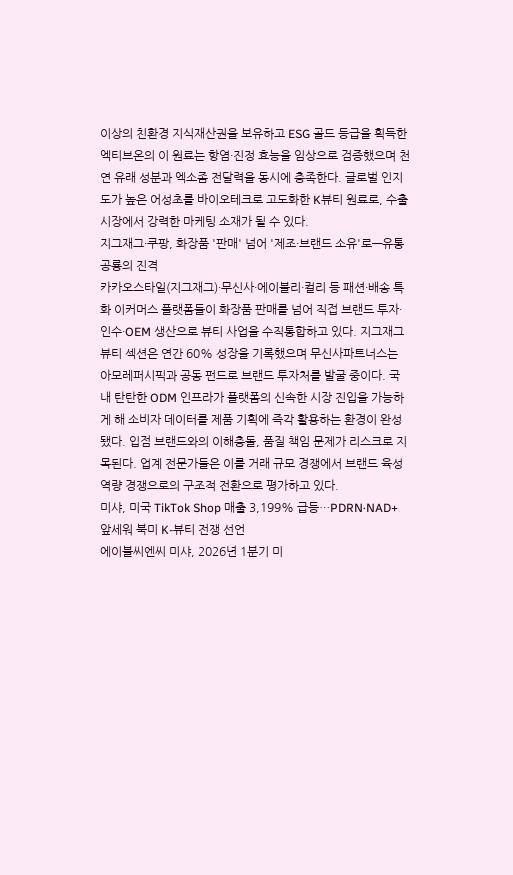이상의 친환경 지식재산권을 보유하고 ESG 골드 등급을 획득한 엑티브온의 이 원료는 항염·진정 효능을 임상으로 검증했으며 천연 유래 성분과 엑소좀 전달력을 동시에 충족한다. 글로벌 인지도가 높은 어성초를 바이오테크로 고도화한 K뷰티 원료로, 수출 시장에서 강력한 마케팅 소재가 될 수 있다.
지그재그·쿠팡, 화장품 '판매' 넘어 '제조·브랜드 소유'로—유통 공룡의 진격
카카오스타일(지그재그)·무신사·에이블리·컬리 등 패션·배송 특화 이커머스 플랫폼들이 화장품 판매를 넘어 직접 브랜드 투자·인수·OEM 생산으로 뷰티 사업을 수직통합하고 있다. 지그재그 뷰티 섹션은 연간 60% 성장을 기록했으며 무신사파트너스는 아모레퍼시픽과 공동 펀드로 브랜드 투자처를 발굴 중이다. 국내 탄탄한 ODM 인프라가 플랫폼의 신속한 시장 진입을 가능하게 해 소비자 데이터를 제품 기획에 즉각 활용하는 환경이 완성됐다. 입점 브랜드와의 이해충돌, 품질 책임 문제가 리스크로 지목된다. 업계 전문가들은 이를 거래 규모 경쟁에서 브랜드 육성 역량 경쟁으로의 구조적 전환으로 평가하고 있다.
미샤, 미국 TikTok Shop 매출 3,199% 급등…PDRN·NAD+ 앞세워 북미 K-뷰티 전쟁 선언
에이블씨엔씨 미샤, 2026년 1분기 미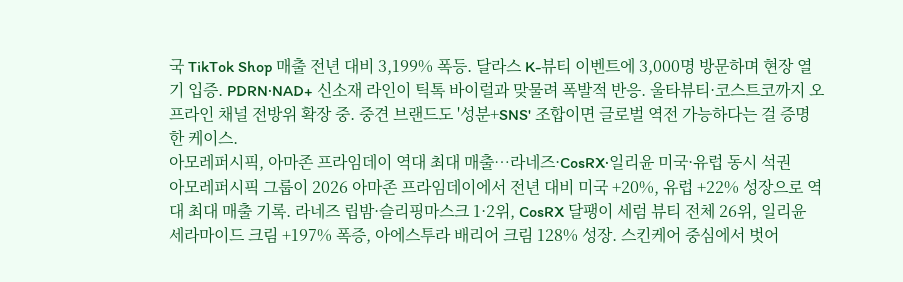국 TikTok Shop 매출 전년 대비 3,199% 폭등. 달라스 K-뷰티 이벤트에 3,000명 방문하며 현장 열기 입증. PDRN·NAD+ 신소재 라인이 틱톡 바이럴과 맞물려 폭발적 반응. 울타뷰티·코스트코까지 오프라인 채널 전방위 확장 중. 중견 브랜드도 '성분+SNS' 조합이면 글로벌 역전 가능하다는 걸 증명한 케이스.
아모레퍼시픽, 아마존 프라임데이 역대 최대 매출…라네즈·CosRX·일리윤 미국·유럽 동시 석권
아모레퍼시픽 그룹이 2026 아마존 프라임데이에서 전년 대비 미국 +20%, 유럽 +22% 성장으로 역대 최대 매출 기록. 라네즈 립밤·슬리핑마스크 1·2위, CosRX 달팽이 세럼 뷰티 전체 26위, 일리윤 세라마이드 크림 +197% 폭증, 아에스투라 배리어 크림 128% 성장. 스킨케어 중심에서 벗어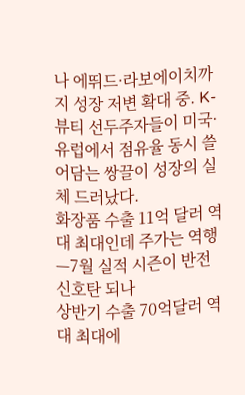나 에뛰드·라보에이치까지 성장 저변 확대 중. K-뷰티 선두주자들이 미국·유럽에서 점유율 동시 쓸어담는 쌍끌이 성장의 실체 드러났다.
화장품 수출 11억 달러 역대 최대인데 주가는 역행—7월 실적 시즌이 반전 신호탄 되나
상반기 수출 70억달러 역대 최대에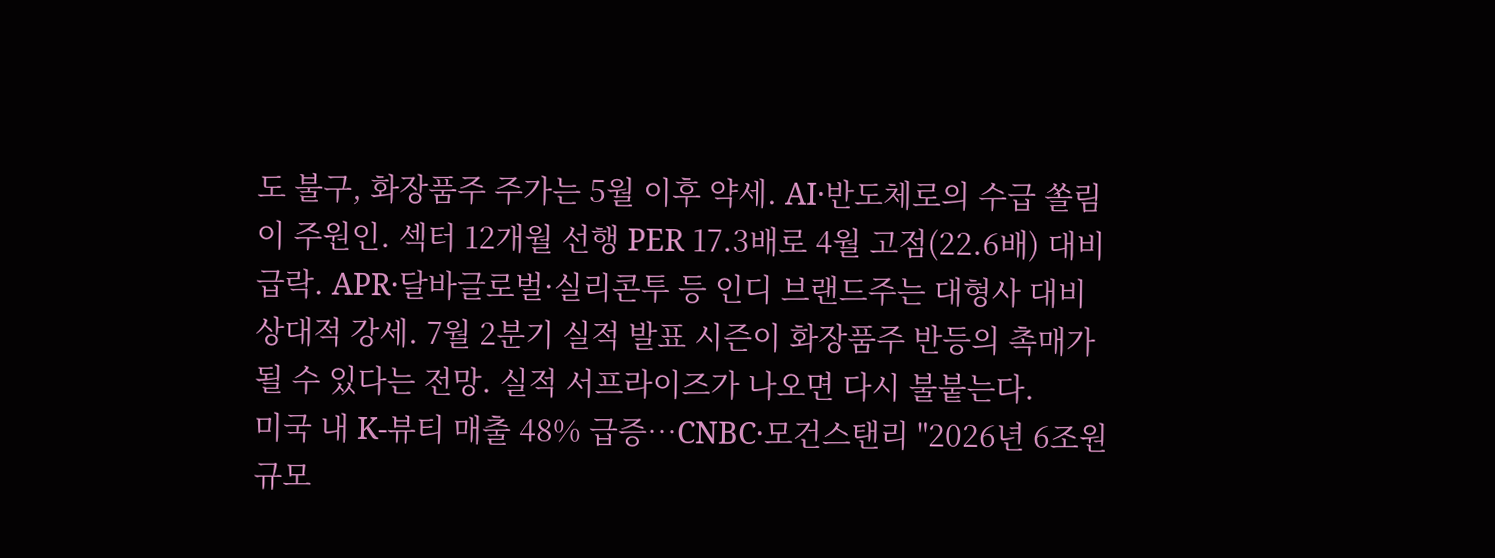도 불구, 화장품주 주가는 5월 이후 약세. AI·반도체로의 수급 쏠림이 주원인. 섹터 12개월 선행 PER 17.3배로 4월 고점(22.6배) 대비 급락. APR·달바글로벌·실리콘투 등 인디 브랜드주는 대형사 대비 상대적 강세. 7월 2분기 실적 발표 시즌이 화장품주 반등의 촉매가 될 수 있다는 전망. 실적 서프라이즈가 나오면 다시 불붙는다.
미국 내 K-뷰티 매출 48% 급증…CNBC·모건스탠리 "2026년 6조원 규모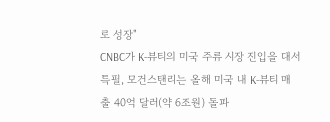로 성장"
CNBC가 K-뷰티의 미국 주류 시장 진입을 대서특필, 모건스탠리는 올해 미국 내 K-뷰티 매출 40억 달러(약 6조원) 돌파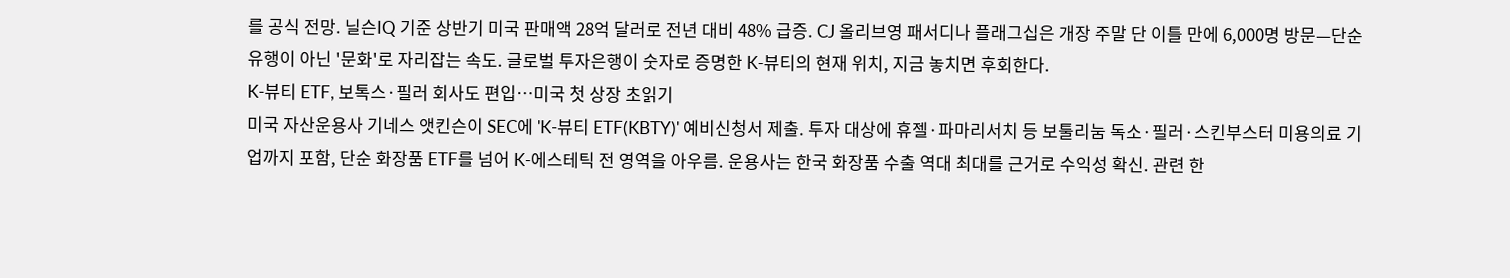를 공식 전망. 닐슨IQ 기준 상반기 미국 판매액 28억 달러로 전년 대비 48% 급증. CJ 올리브영 패서디나 플래그십은 개장 주말 단 이틀 만에 6,000명 방문—단순 유행이 아닌 '문화'로 자리잡는 속도. 글로벌 투자은행이 숫자로 증명한 K-뷰티의 현재 위치, 지금 놓치면 후회한다.
K-뷰티 ETF, 보톡스·필러 회사도 편입…미국 첫 상장 초읽기
미국 자산운용사 기네스 앳킨슨이 SEC에 'K-뷰티 ETF(KBTY)' 예비신청서 제출. 투자 대상에 휴젤·파마리서치 등 보툴리눔 독소·필러·스킨부스터 미용의료 기업까지 포함, 단순 화장품 ETF를 넘어 K-에스테틱 전 영역을 아우름. 운용사는 한국 화장품 수출 역대 최대를 근거로 수익성 확신. 관련 한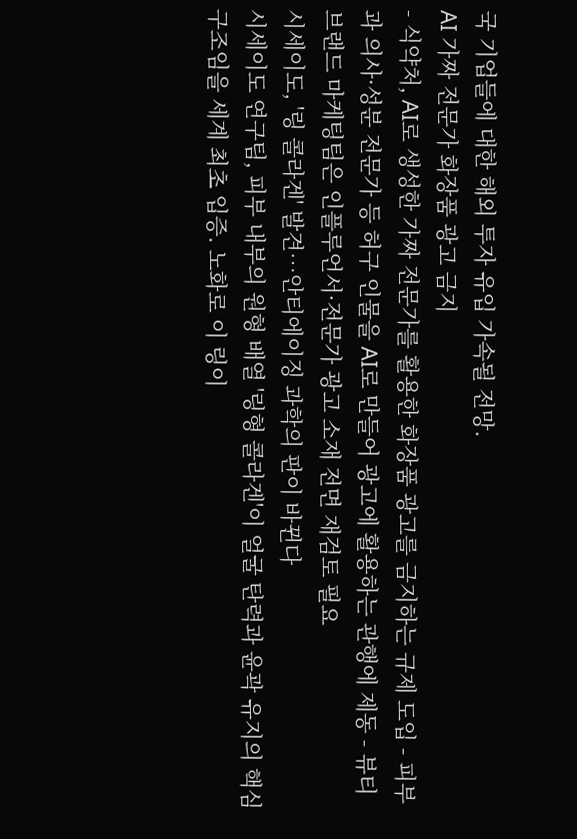국 기업들에 대한 해외 투자 유입 가속될 전망.
AI 가짜 전문가 화장품 광고 금지
- 식약처, AI로 생성한 가짜 전문가를 활용한 화장품 광고를 금지하는 규제 도입 - 피부과 의사·성분 전문가 등 허구 인물을 AI로 만들어 광고에 활용하는 관행에 제동 - 뷰티 브랜드 마케팅팀은 인플루언서·전문가 광고 소재 전면 재검토 필요
시세이도, '링 콜라겐' 발견…안티에이징 과학의 판이 바뀐다
시세이도 연구팀, 피부 내부의 원형 배열 '링형 콜라겐'이 얼굴 탄력과 윤곽 유지의 핵심 구조임을 세계 최초 입증. 노화로 이 링이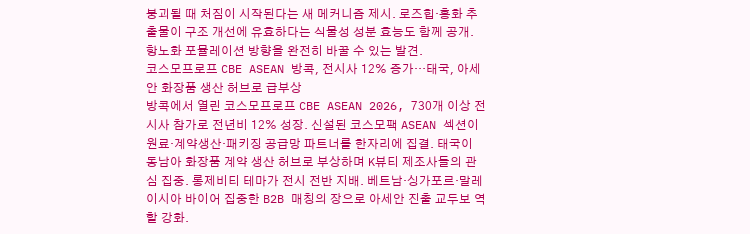붕괴될 때 처짐이 시작된다는 새 메커니즘 제시. 로즈힙·홍화 추출물이 구조 개선에 유효하다는 식물성 성분 효능도 함께 공개. 항노화 포뮬레이션 방향을 완전히 바꿀 수 있는 발견.
코스모프로프 CBE ASEAN 방콕, 전시사 12% 증가…태국, 아세안 화장품 생산 허브로 급부상
방콕에서 열린 코스모프로프 CBE ASEAN 2026, 730개 이상 전시사 참가로 전년비 12% 성장. 신설된 코스모팩 ASEAN 섹션이 원료·계약생산·패키징 공급망 파트너를 한자리에 집결. 태국이 동남아 화장품 계약 생산 허브로 부상하며 K뷰티 제조사들의 관심 집중. 롱제비티 테마가 전시 전반 지배. 베트남·싱가포르·말레이시아 바이어 집중한 B2B 매칭의 장으로 아세안 진출 교두보 역할 강화.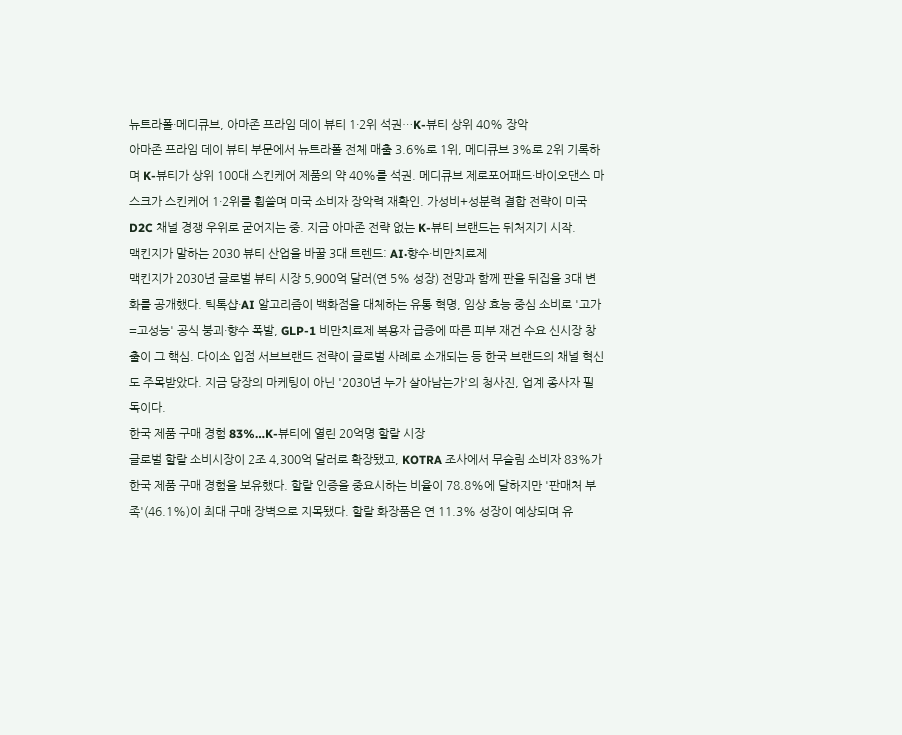뉴트라폴·메디큐브, 아마존 프라임 데이 뷰티 1·2위 석권…K-뷰티 상위 40% 장악
아마존 프라임 데이 뷰티 부문에서 뉴트라폴 전체 매출 3.6%로 1위, 메디큐브 3%로 2위 기록하며 K-뷰티가 상위 100대 스킨케어 제품의 약 40%를 석권. 메디큐브 제로포어패드·바이오댄스 마스크가 스킨케어 1·2위를 휩쓸며 미국 소비자 장악력 재확인. 가성비+성분력 결합 전략이 미국 D2C 채널 경쟁 우위로 굳어지는 중. 지금 아마존 전략 없는 K-뷰티 브랜드는 뒤처지기 시작.
맥킨지가 말하는 2030 뷰티 산업을 바꿀 3대 트렌드: AI·향수·비만치료제
맥킨지가 2030년 글로벌 뷰티 시장 5,900억 달러(연 5% 성장) 전망과 함께 판을 뒤집을 3대 변화를 공개했다. 틱톡샵·AI 알고리즘이 백화점을 대체하는 유통 혁명, 임상 효능 중심 소비로 '고가=고성능' 공식 붕괴·향수 폭발, GLP-1 비만치료제 복용자 급증에 따른 피부 재건 수요 신시장 창출이 그 핵심. 다이소 입점 서브브랜드 전략이 글로벌 사례로 소개되는 등 한국 브랜드의 채널 혁신도 주목받았다. 지금 당장의 마케팅이 아닌 '2030년 누가 살아남는가'의 청사진, 업계 종사자 필독이다.
한국 제품 구매 경험 83%…K-뷰티에 열린 20억명 할랄 시장
글로벌 할랄 소비시장이 2조 4,300억 달러로 확장됐고, KOTRA 조사에서 무슬림 소비자 83%가 한국 제품 구매 경험을 보유했다. 할랄 인증을 중요시하는 비율이 78.8%에 달하지만 '판매처 부족'(46.1%)이 최대 구매 장벽으로 지목됐다. 할랄 화장품은 연 11.3% 성장이 예상되며 유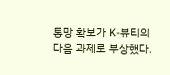통망 확보가 K-뷰티의 다음 과제로 부상했다.